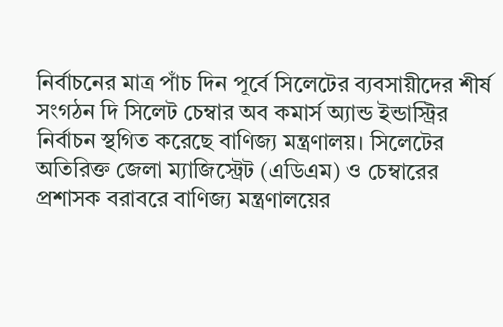নির্বাচনের মাত্র পাঁচ দিন পূর্বে সিলেটের ব্যবসায়ীদের শীর্ষ সংগঠন দি সিলেট চেম্বার অব কমার্স অ্যান্ড ইন্ডাস্ট্রির নির্বাচন স্থগিত করেছে বাণিজ্য মন্ত্রণালয়। সিলেটের অতিরিক্ত জেলা ম্যাজিস্ট্রেট (এডিএম) ও চেম্বারের প্রশাসক বরাবরে বাণিজ্য মন্ত্রণালয়ের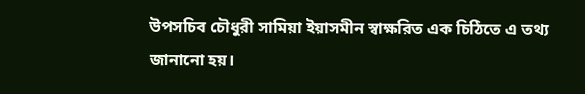উপসচিব চৌধুরী সামিয়া ইয়াসমীন স্বাক্ষরিত এক চিঠিতে এ তথ্য জানানো হয়।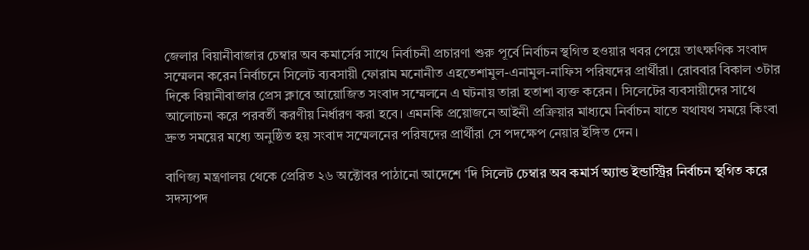জেলার বিয়ানীবাজার চেম্বার অব কমার্সের সাথে নির্বাচনী প্রচারণা শুরু পূর্বে নির্বাচন স্থগিত হওয়ার খবর পেয়ে তাৎক্ষণিক সংবাদ সম্মেলন করেন নির্বাচনে সিলেট ব্যবসায়ী ফোরাম মনোনীত এহতেশামুল-এনামুল-নাফিস পরিষদের প্রার্থীরা। রোববার বিকাল ৩টার দিকে বিয়ানীবাজার প্রেস ক্লাবে আয়োজিত সংবাদ সম্মেলনে এ ঘটনায় তারা হতাশা ব্যক্ত করেন। সিলেটের ব্যবসায়ীদের সাথে আলোচনা করে পরবর্তী করণীয় নির্ধারণ করা হবে। এমনকি প্রয়োজনে আইনী প্রক্রিয়ার মাধ্যমে নির্বাচন যাতে যথাযথ সময়ে কিংবা দ্রুত সময়ের মধ্যে অনুষ্ঠিত হয় সংবাদ সম্মেলনের পরিষদের প্রার্থীরা সে পদক্ষেপ নেয়ার ইঙ্গিত দেন।

বাণিজ্য মন্ত্রণালয় থেকে প্রেরিত ২৬ অক্টোবর পাঠানো আদেশে ‘দি সিলেট চেম্বার অব কমার্স অ্যান্ড ইন্ডাস্ট্রির নির্বাচন স্থগিত করে সদস্যপদ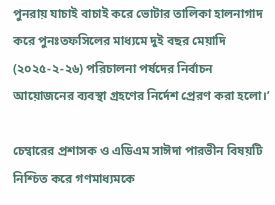পুনরায় যাচাই বাচাই করে ভোটার তালিকা হালনাগাদ করে পুনঃতফসিলের মাধ্যমে দুই বছর মেয়াদি (২০২৫-২-২৬) পরিচালনা পর্ষদের নির্বাচন আয়োজনের ব্যবস্থা গ্রহণের নির্দেশ প্রেরণ করা হলো।’

চেম্বারের প্রশাসক ও এডিএম সাঈদা পারভীন বিষয়টি নিশ্চিত করে গণমাধ্যমকে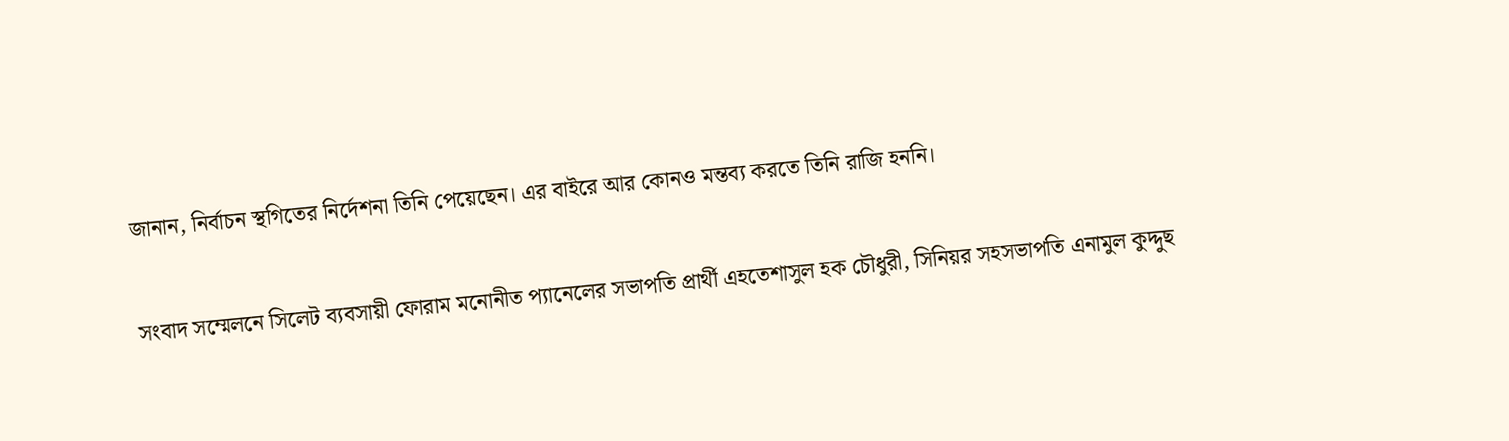জানান, নির্বাচন স্থগিতের নির্দেশনা তিনি পেয়েছেন। এর বাইরে আর কোনও মন্তব্য করতে তিনি রাজি হননি।

সংবাদ সম্মেলনে সিলেট ব্যবসায়ী ফোরাম মনোনীত প্যানেলের সভাপতি প্রার্থী এহতেশাসুল হক চৌধুরী, সিনিয়র সহসভাপতি এনামুল কুদ্দুছ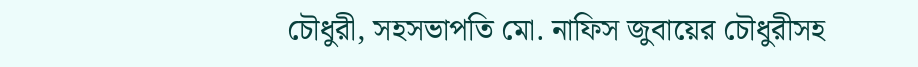চৌধুরী, সহসভাপতি মো. নাফিস জুবায়ের চৌধুরীসহ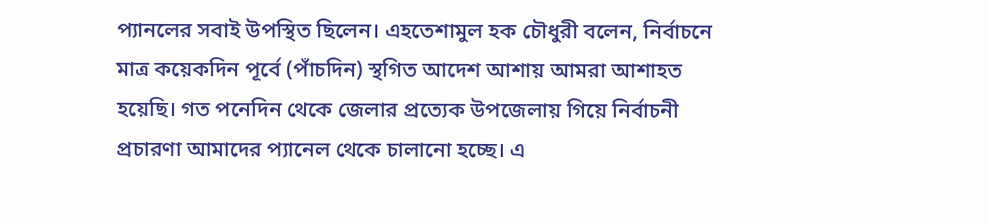প্যানলের সবাই উপস্থিত ছিলেন। এহতেশামুল হক চৌধুরী বলেন, নির্বাচনে মাত্র কয়েকদিন পূর্বে (পাঁচদিন) স্থগিত আদেশ আশায় আমরা আশাহত হয়েছি। গত পনেদিন থেকে জেলার প্রত্যেক উপজেলায় গিয়ে নির্বাচনী প্রচারণা আমাদের প্যানেল থেকে চালানো হচ্ছে। এ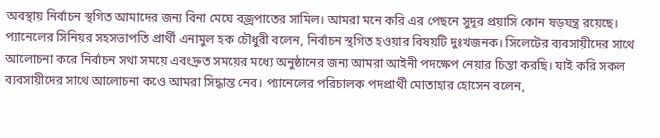অবস্থায় নির্বাচন স্থগিত আমাদের জন্য বিনা মেঘে বজ্রপাতের সামিল। আমরা মনে করি এর পেছনে সুদূর প্রয়াসি কোন ষড়যন্ত্র রয়েছে। প্যানেলের সিনিয়র সহসভাপতি প্রার্থী এনামুল হক চৌধুরী বলেন, নির্বাচন স্থগিত হওয়ার বিষয়টি দুঃখজনক। সিলেটের ব্যবসায়ীদের সাথে আলোচনা করে নির্বাচন সথা সময়ে এবংদ্রুত সময়ের মধ্যে অনুষ্ঠানের জন্য আমরা আইনী পদক্ষেপ নেয়ার চিন্তা করছি। যাই করি সকল ব্যবসায়ীদের সাথে আলোচনা কওে আমরা সিদ্ধান্ত নেব। প্যানেলের পরিচালক পদপ্রার্থী মোতাহার হোসেন বলেন,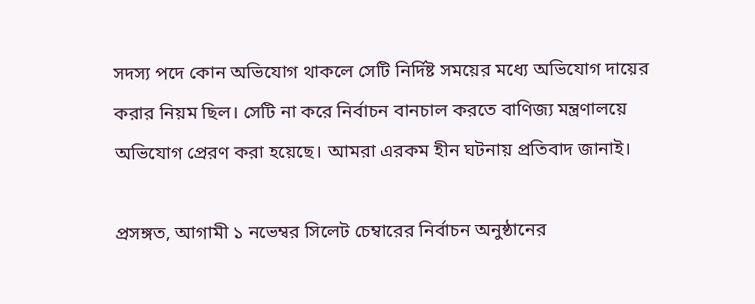সদস্য পদে কোন অভিযোগ থাকলে সেটি নির্দিষ্ট সময়ের মধ্যে অভিযোগ দায়ের করার নিয়ম ছিল। সেটি না করে নির্বাচন বানচাল করতে বাণিজ্য মন্ত্রণালয়ে অভিযোগ প্রেরণ করা হয়েছে। আমরা এরকম হীন ঘটনায় প্রতিবাদ জানাই।

প্রসঙ্গত, আগামী ১ নভেম্বর সিলেট চেম্বারের নির্বাচন অনুষ্ঠানের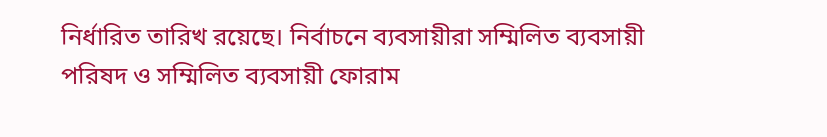নির্ধারিত তারিখ রয়েছে। নির্বাচনে ব্যবসায়ীরা সম্মিলিত ব্যবসায়ী পরিষদ ও সম্মিলিত ব্যবসায়ী ফোরাম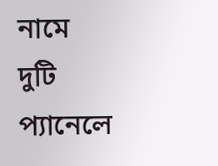নামে দুটি প্যানেলে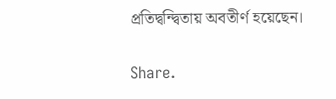প্রতিদ্বন্দ্বিতায় অবতীর্ণ হয়েছেন।

Share.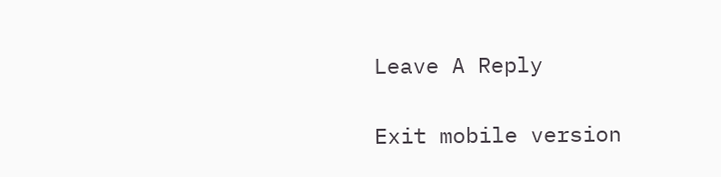Leave A Reply

Exit mobile version